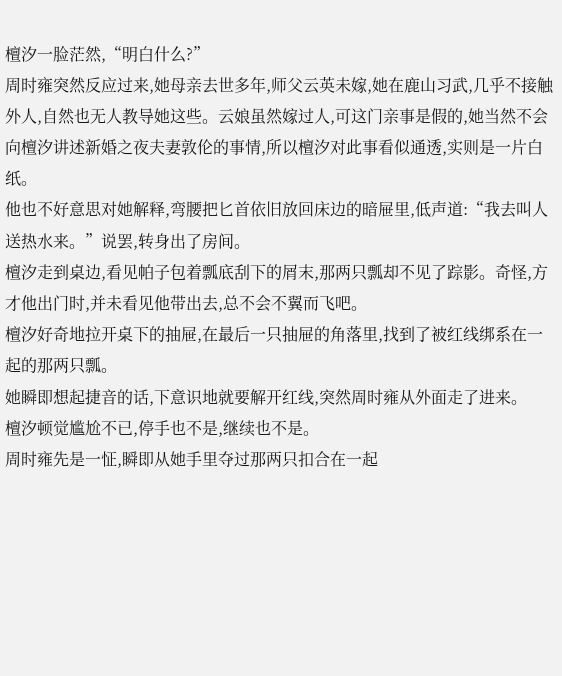檀汐一脸茫然,“明白什么?”
周时雍突然反应过来,她母亲去世多年,师父云英未嫁,她在鹿山习武,几乎不接触外人,自然也无人教导她这些。云娘虽然嫁过人,可这门亲事是假的,她当然不会向檀汐讲述新婚之夜夫妻敦伦的事情,所以檀汐对此事看似通透,实则是一片白纸。
他也不好意思对她解释,弯腰把匕首依旧放回床边的暗屉里,低声道:“我去叫人送热水来。”说罢,转身出了房间。
檀汐走到桌边,看见帕子包着瓢底刮下的屑末,那两只瓢却不见了踪影。奇怪,方才他出门时,并未看见他带出去,总不会不翼而飞吧。
檀汐好奇地拉开桌下的抽屉,在最后一只抽屉的角落里,找到了被红线绑系在一起的那两只瓢。
她瞬即想起捷音的话,下意识地就要解开红线,突然周时雍从外面走了进来。
檀汐顿觉尴尬不已,停手也不是,继续也不是。
周时雍先是一怔,瞬即从她手里夺过那两只扣合在一起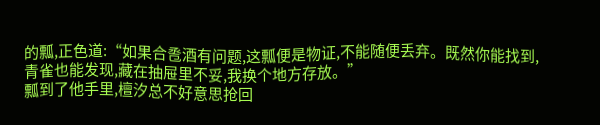的瓢,正色道:“如果合卺酒有问题,这瓢便是物证,不能随便丢弃。既然你能找到,青雀也能发现,藏在抽屉里不妥,我换个地方存放。”
瓢到了他手里,檀汐总不好意思抢回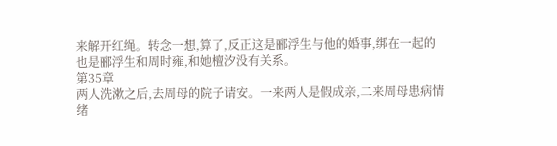来解开红绳。转念一想,算了,反正这是郦浮生与他的婚事,绑在一起的也是郦浮生和周时雍,和她檀汐没有关系。
第35章
两人洗漱之后,去周母的院子请安。一来两人是假成亲,二来周母患病情绪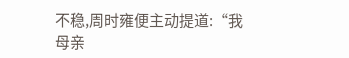不稳,周时雍便主动提道:“我母亲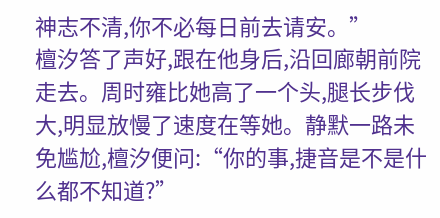神志不清,你不必每日前去请安。”
檀汐答了声好,跟在他身后,沿回廊朝前院走去。周时雍比她高了一个头,腿长步伐大,明显放慢了速度在等她。静默一路未免尴尬,檀汐便问:“你的事,捷音是不是什么都不知道?”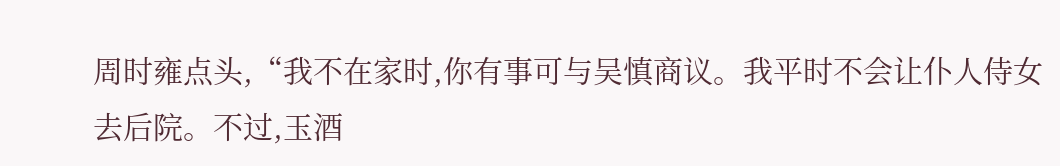周时雍点头,“我不在家时,你有事可与吴慎商议。我平时不会让仆人侍女去后院。不过,玉酒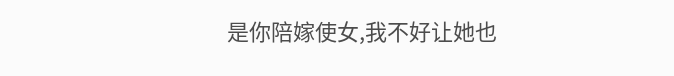是你陪嫁使女,我不好让她也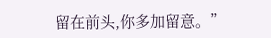留在前头,你多加留意。”